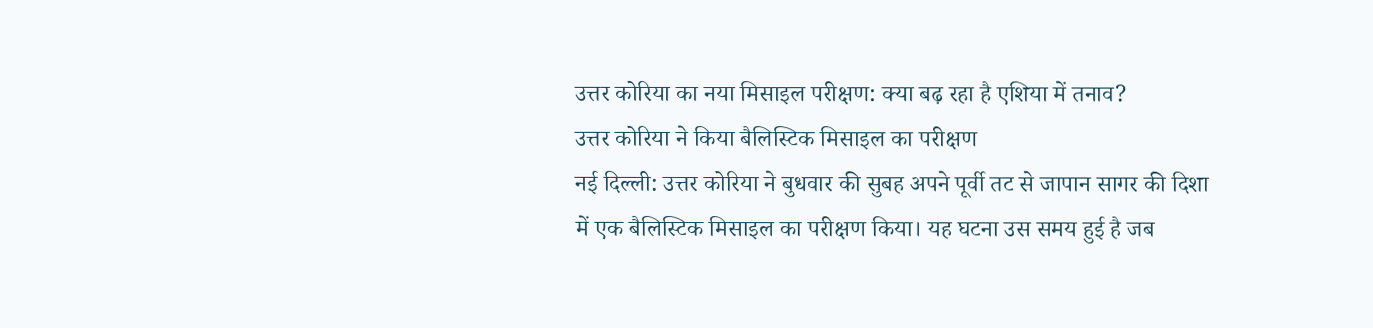उत्तर कोरिया का नया मिसाइल परीक्षण: क्या बढ़ रहा है एशिया में तनाव?
उत्तर कोरिया ने किया बैलिस्टिक मिसाइल का परीक्षण
नई दिल्ली: उत्तर कोरिया ने बुधवार की सुबह अपने पूर्वी तट से जापान सागर की दिशा में एक बैलिस्टिक मिसाइल का परीक्षण किया। यह घटना उस समय हुई है जब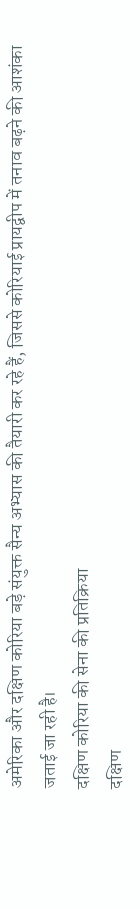अमेरिका और दक्षिण कोरिया बड़े संयुक्त सैन्य अभ्यास की तैयारी कर रहे हैं, जिससे कोरियाई प्रायद्वीप में तनाव बढ़ने की आशंका जताई जा रही है।
दक्षिण कोरिया की सेना की प्रतिक्रिया
दक्षिण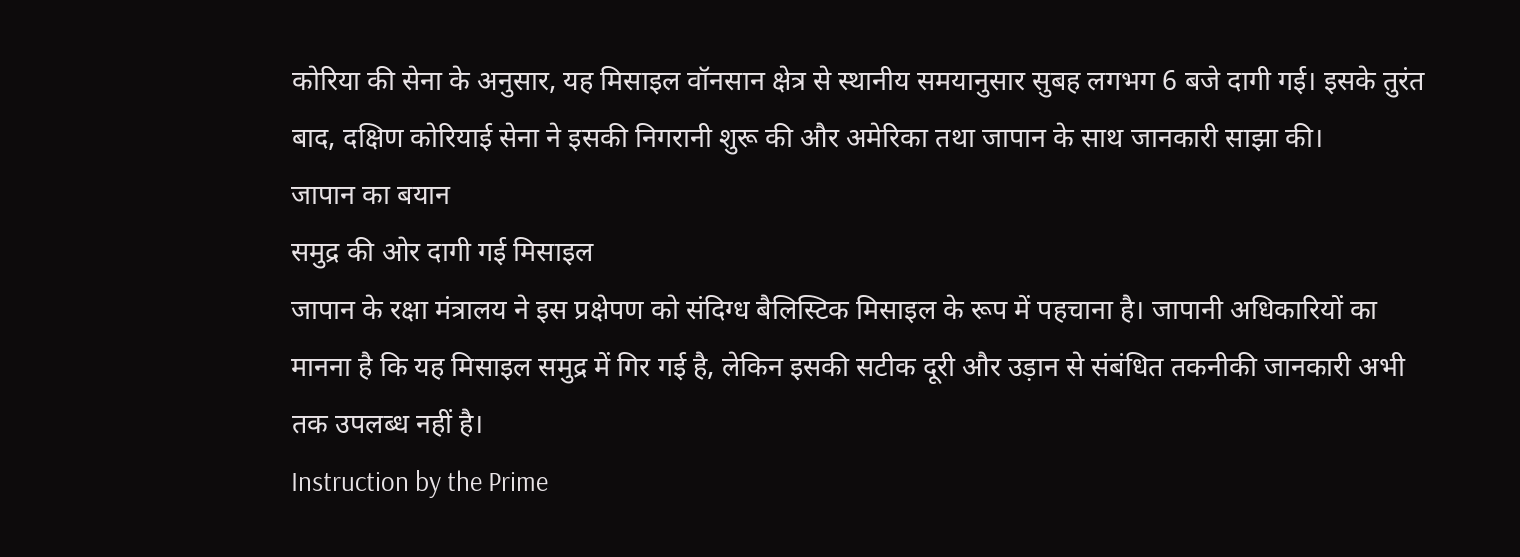कोरिया की सेना के अनुसार, यह मिसाइल वॉनसान क्षेत्र से स्थानीय समयानुसार सुबह लगभग 6 बजे दागी गई। इसके तुरंत बाद, दक्षिण कोरियाई सेना ने इसकी निगरानी शुरू की और अमेरिका तथा जापान के साथ जानकारी साझा की।
जापान का बयान
समुद्र की ओर दागी गई मिसाइल
जापान के रक्षा मंत्रालय ने इस प्रक्षेपण को संदिग्ध बैलिस्टिक मिसाइल के रूप में पहचाना है। जापानी अधिकारियों का मानना है कि यह मिसाइल समुद्र में गिर गई है, लेकिन इसकी सटीक दूरी और उड़ान से संबंधित तकनीकी जानकारी अभी तक उपलब्ध नहीं है।
Instruction by the Prime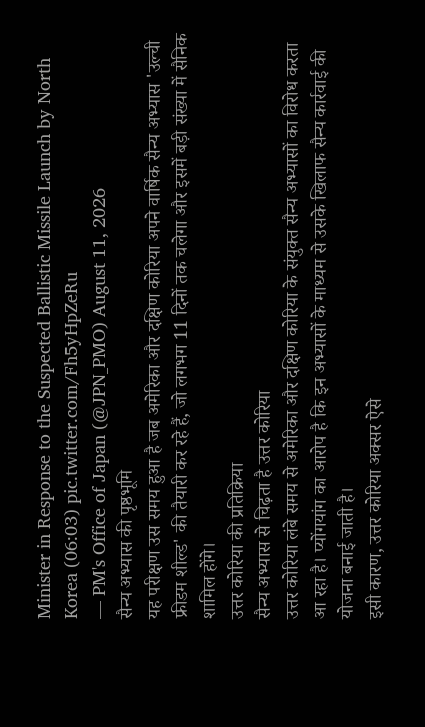Minister in Response to the Suspected Ballistic Missile Launch by North Korea (06:03) pic.twitter.com/Fh5yHpZeRu
— PM's Office of Japan (@JPN_PMO) August 11, 2026
सैन्य अभ्यास की पृष्ठभूमि
यह परीक्षण उस समय हुआ है जब अमेरिका और दक्षिण कोरिया अपने वार्षिक सैन्य अभ्यास 'उल्ची फ्रीडम शील्ड' की तैयारी कर रहे हैं, जो लगभग 11 दिनों तक चलेगा और इसमें बड़ी संख्या में सैनिक शामिल होंगे।
उत्तर कोरिया की प्रतिक्रिया
सैन्य अभ्यास से चिढ़ता है उत्तर कोरिया
उत्तर कोरिया लंबे समय से अमेरिका और दक्षिण कोरिया के संयुक्त सैन्य अभ्यासों का विरोध करता आ रहा है। प्योंगयांग का आरोप है कि इन अभ्यासों के माध्यम से उसके खिलाफ सैन्य कार्रवाई की योजना बनाई जाती है।
इसी कारण, उत्तर कोरिया अक्सर ऐसे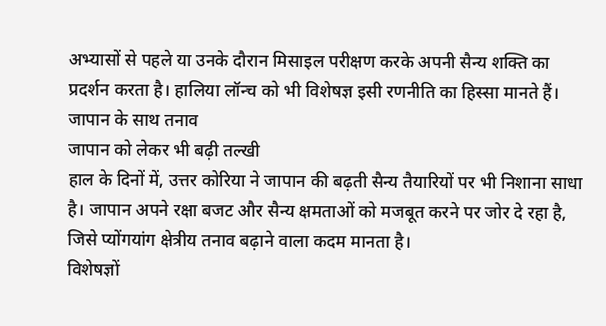अभ्यासों से पहले या उनके दौरान मिसाइल परीक्षण करके अपनी सैन्य शक्ति का प्रदर्शन करता है। हालिया लॉन्च को भी विशेषज्ञ इसी रणनीति का हिस्सा मानते हैं।
जापान के साथ तनाव
जापान को लेकर भी बढ़ी तल्खी
हाल के दिनों में, उत्तर कोरिया ने जापान की बढ़ती सैन्य तैयारियों पर भी निशाना साधा है। जापान अपने रक्षा बजट और सैन्य क्षमताओं को मजबूत करने पर जोर दे रहा है, जिसे प्योंगयांग क्षेत्रीय तनाव बढ़ाने वाला कदम मानता है।
विशेषज्ञों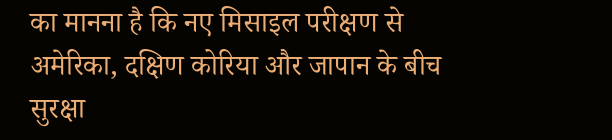का मानना है कि नए मिसाइल परीक्षण से अमेरिका, दक्षिण कोरिया और जापान के बीच सुरक्षा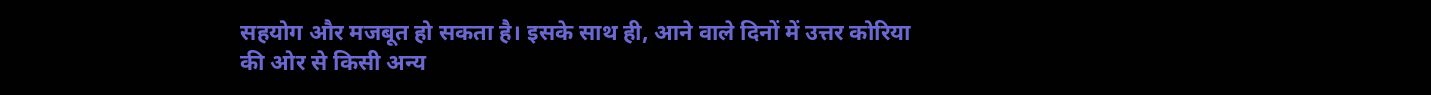सहयोग और मजबूत हो सकता है। इसके साथ ही, आने वाले दिनों में उत्तर कोरिया की ओर से किसी अन्य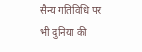सैन्य गतिविधि पर भी दुनिया की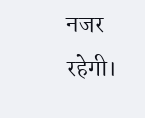नजर रहेगी।